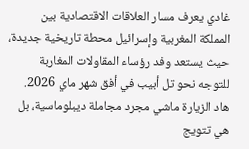غادي يعرف مسار العلاقات الاقتصادية بين المملكة المغربية وإسرائيل محطة تاريخية جديدة، حيث يستعد وفد رؤساء المقاولات المغاربة للتوجه نحو تل أبيب في أفق شهر ماي 2026. هاد الزيارة ماشي مجرد مجاملة ديبلوماسية، بل هي تتويج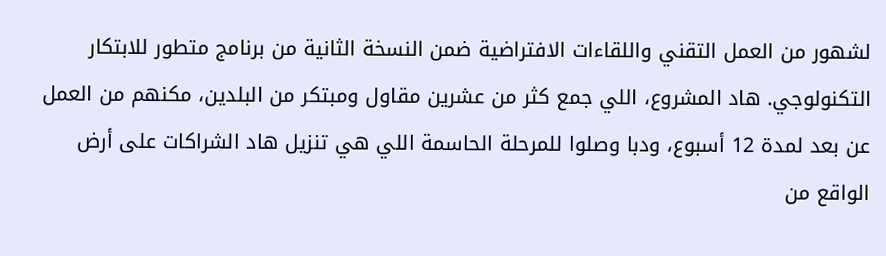لشهور من العمل التقني واللقاءات الافتراضية ضمن النسخة الثانية من برنامج متطور للابتكار التكنولوجي. هاد المشروع، اللي جمع كثر من عشرين مقاول ومبتكر من البلدين، مكنهم من العمل عن بعد لمدة 12 أسبوع، ودبا وصلوا للمرحلة الحاسمة اللي هي تنزيل هاد الشراكات على أرض الواقع من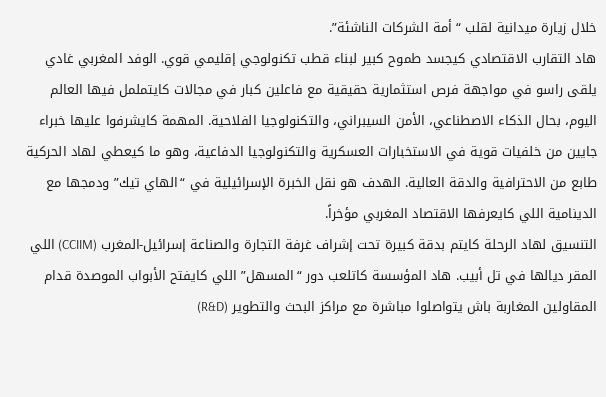خلال زيارة ميدانية لقلب “أمة الشركات الناشئة”.
هاد التقارب الاقتصادي كيجسد طموح كبير لبناء قطب تكنولوجي إقليمي قوي. الوفد المغربي غادي يلقى راسو في مواجهة فرص استثمارية حقيقية مع فاعلين كبار في مجالات كايتململ فيها العالم اليوم، بحال الذكاء الاصطناعي، الأمن السيبراني، والتكنولوجيا الفلاحية. المهمة كايشرفوا عليها خبراء جايين من خلفيات قوية في الاستخبارات العسكرية والتكنولوجيا الدفاعية، وهو ما كيعطي لهاد الحركية طابع من الاحترافية والدقة العالية. الهدف هو نقل الخبرة الإسرائيلية في “الهاي تيك” ودمجها مع الدينامية اللي كايعرفها الاقتصاد المغربي مؤخراً.
التنسيق لهاد الرحلة كايتم بدقة كبيرة تحت إشراف غرفة التجارة والصناعة إسرائيل-المغرب (CCIIM) اللي المقر ديالها في تل أبيب. هاد المؤسسة كاتلعب دور “المسهل” اللي كايفتح الأبواب الموصدة قدام المقاولين المغاربة باش يتواصلوا مباشرة مع مراكز البحث والتطوير (R&D)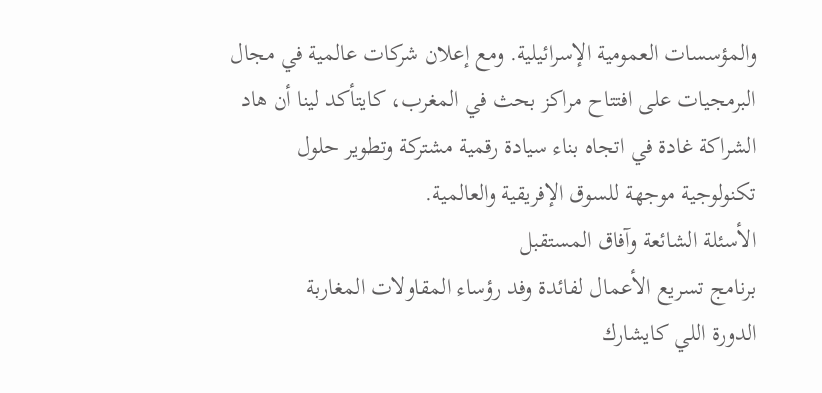والمؤسسات العمومية الإسرائيلية. ومع إعلان شركات عالمية في مجال البرمجيات على افتتاح مراكز بحث في المغرب، كايتأكد لينا أن هاد الشراكة غادة في اتجاه بناء سيادة رقمية مشتركة وتطوير حلول تكنولوجية موجهة للسوق الإفريقية والعالمية.
الأسئلة الشائعة وآفاق المستقبل
برنامج تسريع الأعمال لفائدة وفد رؤساء المقاولات المغاربة
الدورة اللي كايشارك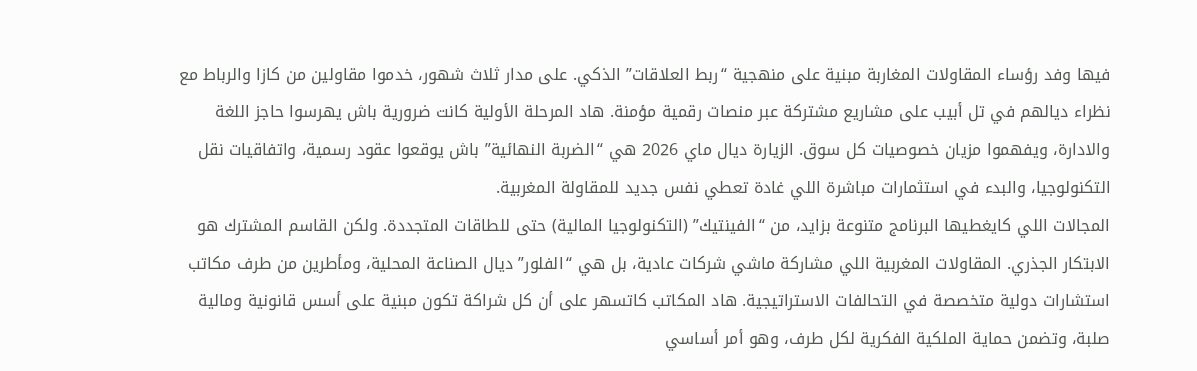فيها وفد رؤساء المقاولات المغاربة مبنية على منهجية “ربط العلاقات” الذكي. على مدار ثلاث شهور، خدموا مقاولين من كازا والرباط مع نظراء ديالهم في تل أبيب على مشاريع مشتركة عبر منصات رقمية مؤمنة. هاد المرحلة الأولية كانت ضرورية باش يهرسوا حاجز اللغة والادارة، ويفهموا مزيان خصوصيات كل سوق. الزيارة ديال ماي 2026 هي “الضربة النهائية” باش يوقعوا عقود رسمية، واتفاقيات نقل التكنولوجيا، والبدء في استثمارات مباشرة اللي غادة تعطي نفس جديد للمقاولة المغربية.
المجالات اللي كايغطيها البرنامج متنوعة بزايد، من “الفينتيك” (التكنولوجيا المالية) حتى للطاقات المتجددة. ولكن القاسم المشترك هو الابتكار الجذري. المقاولات المغربية اللي مشاركة ماشي شركات عادية، بل هي “الفلور” ديال الصناعة المحلية، ومأطرين من طرف مكاتب استشارات دولية متخصصة في التحالفات الاستراتيجية. هاد المكاتب كاتسهر على أن كل شراكة تكون مبنية على أسس قانونية ومالية صلبة، وتضمن حماية الملكية الفكرية لكل طرف، وهو أمر أساسي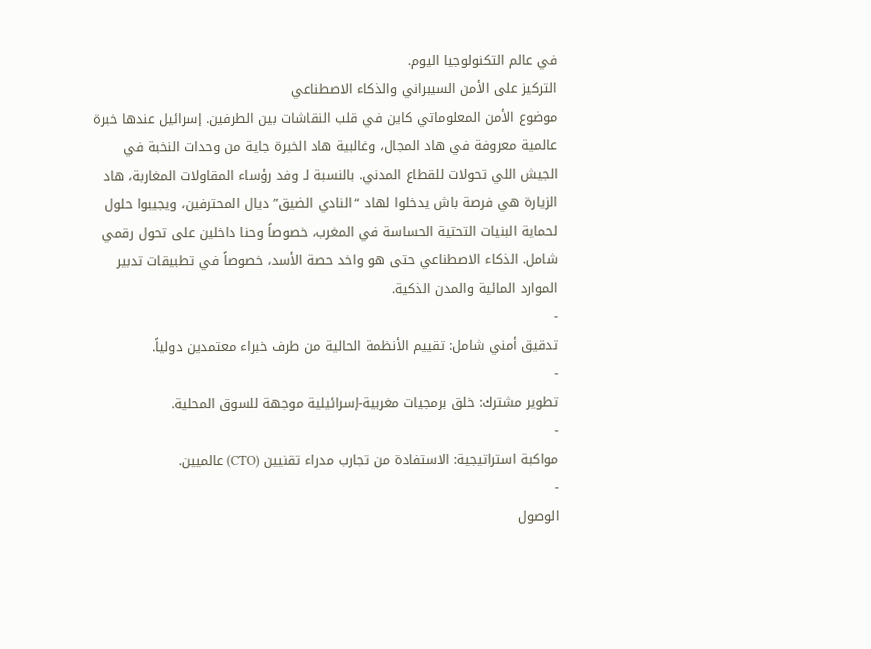في عالم التكنولوجيا اليوم.
التركيز على الأمن السيبراني والذكاء الاصطناعي
موضوع الأمن المعلوماتي كاين في قلب النقاشات بين الطرفين. إسرائيل عندها خبرة عالمية معروفة في هاد المجال، وغالبية هاد الخبرة جاية من وحدات النخبة في الجيش اللي تحولات للقطاع المدني. بالنسبة لـ وفد رؤساء المقاولات المغاربة، هاد الزيارة هي فرصة باش يدخلوا لهاد “النادي الضيق” ديال المحترفين، ويجيبوا حلول لحماية البنيات التحتية الحساسة في المغرب، خصوصاً وحنا داخلين على تحول رقمي شامل. الذكاء الاصطناعي حتى هو واخد حصة الأسد، خصوصاً في تطبيقات تدبير الموارد المائية والمدن الذكية.
-
تدقيق أمني شامل: تقييم الأنظمة الحالية من طرف خبراء معتمدين دولياً.
-
تطوير مشترك: خلق برمجيات مغربية-إسرائيلية موجهة للسوق المحلية.
-
مواكبة استراتيجية: الاستفادة من تجارب مدراء تقنيين (CTO) عالميين.
-
الوصول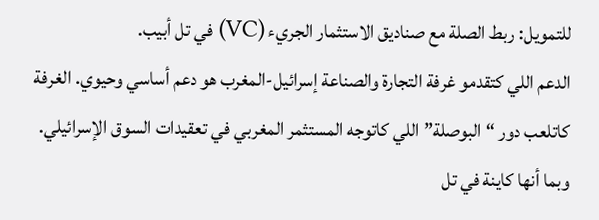للتمويل: ربط الصلة مع صناديق الاستثمار الجريء (VC) في تل أبيب.
الدعم اللي كتقدمو غرفة التجارة والصناعة إسرائيل-المغرب هو دعم أساسي وحيوي. الغرفة كاتلعب دور “البوصلة” اللي كاتوجه المستثمر المغربي في تعقيدات السوق الإسرائيلي. وبما أنها كاينة في تل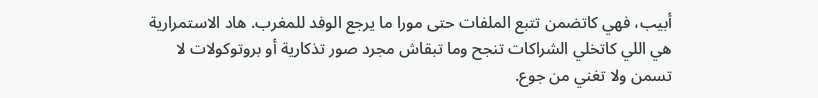أبيب، فهي كاتضمن تتبع الملفات حتى مورا ما يرجع الوفد للمغرب. هاد الاستمرارية هي اللي كاتخلي الشراكات تنجح وما تبقاش مجرد صور تذكارية أو بروتوكولات لا تسمن ولا تغني من جوع.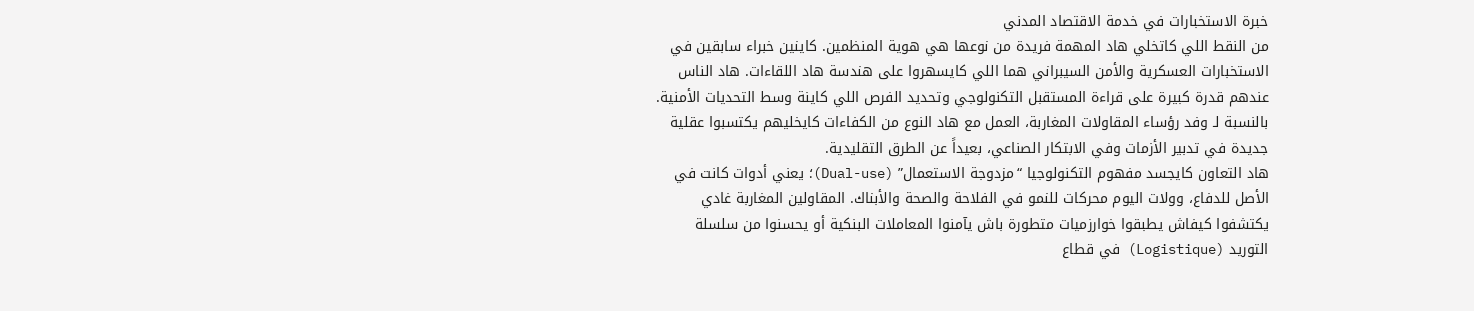خبرة الاستخبارات في خدمة الاقتصاد المدني
من النقط اللي كاتخلي هاد المهمة فريدة من نوعها هي هوية المنظمين. كاينين خبراء سابقين في الاستخبارات العسكرية والأمن السيبراني هما اللي كايسهروا على هندسة هاد اللقاءات. هاد الناس عندهم قدرة كبيرة على قراءة المستقبل التكنولوجي وتحديد الفرص اللي كاينة وسط التحديات الأمنية. بالنسبة لـ وفد رؤساء المقاولات المغاربة، العمل مع هاد النوع من الكفاءات كايخليهم يكتسبوا عقلية جديدة في تدبير الأزمات وفي الابتكار الصناعي، بعيداً عن الطرق التقليدية.
هاد التعاون كايجسد مفهوم التكنولوجيا “مزدوجة الاستعمال” (Dual-use)؛ يعني أدوات كانت في الأصل للدفاع، وولات اليوم محركات للنمو في الفلاحة والصحة والأبناك. المقاولين المغاربة غادي يكتشفوا كيفاش يطبقوا خوارزميات متطورة باش يآمنوا المعاملات البنكية أو يحسنوا من سلسلة التوريد (Logistique) في قطاع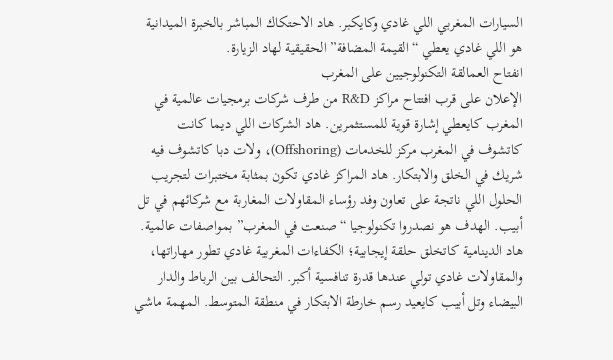السيارات المغربي اللي غادي وكايكبر. هاد الاحتكاك المباشر بالخبرة الميدانية هو اللي غادي يعطي “القيمة المضافة” الحقيقية لهاد الزيارة.
انفتاح العمالقة التكنولوجيين على المغرب
الإعلان على قرب افتتاح مراكز R&D من طرف شركات برمجيات عالمية في المغرب كايعطي إشارة قوية للمستثمرين. هاد الشركات اللي ديما كانت كاتشوف في المغرب مركز للخدمات (Offshoring)، ولات دبا كاتشوف فيه شريك في الخلق والابتكار. هاد المراكز غادي تكون بمثابة مختبرات لتجريب الحلول اللي ناتجة على تعاون وفد رؤساء المقاولات المغاربة مع شركائهم في تل أبيب. الهدف هو نصدروا تكنولوجيا “صنعت في المغرب” بمواصفات عالمية.
هاد الدينامية كاتخلق حلقة إيجابية؛ الكفاءات المغربية غادي تطور مهاراتها، والمقاولات غادي تولي عندها قدرة تنافسية أكبر. التحالف بين الرباط والدار البيضاء وتل أبيب كايعيد رسم خارطة الابتكار في منطقة المتوسط. المهمة ماشي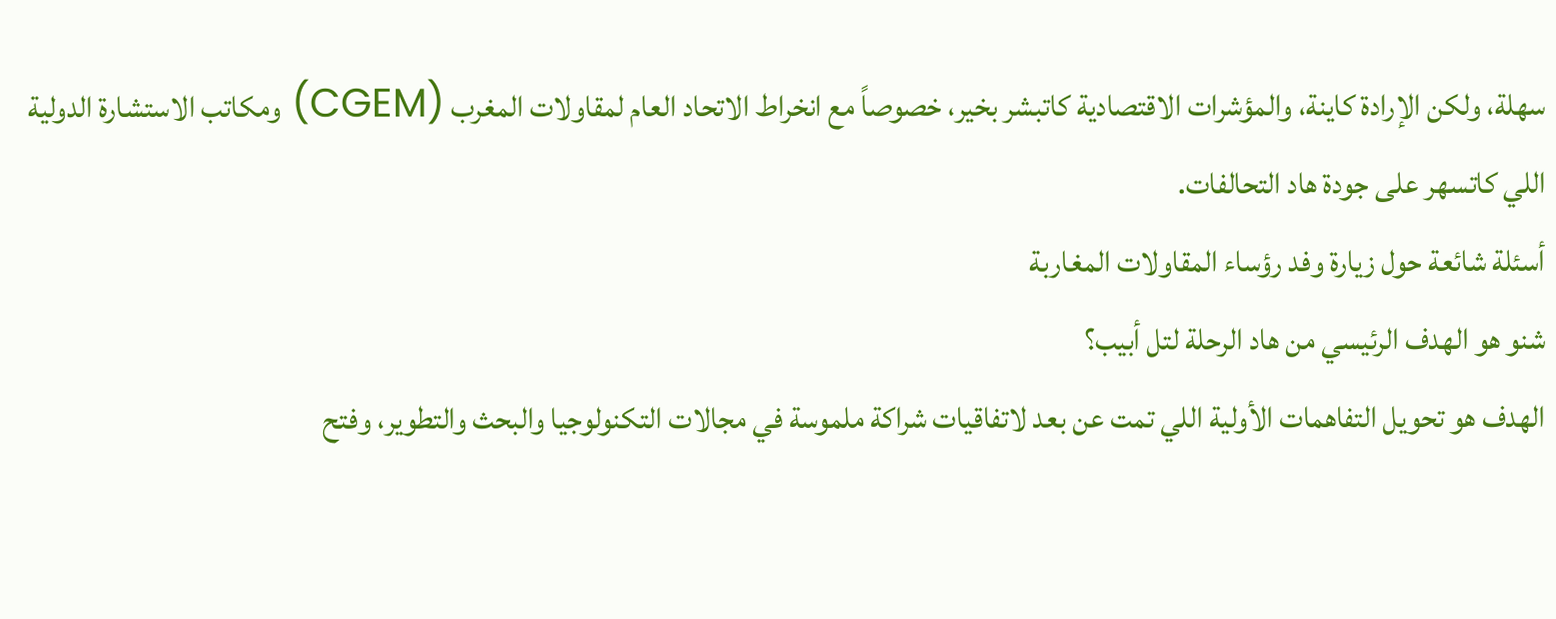سهلة، ولكن الإرادة كاينة، والمؤشرات الاقتصادية كاتبشر بخير، خصوصاً مع انخراط الاتحاد العام لمقاولات المغرب (CGEM) ومكاتب الاستشارة الدولية اللي كاتسهر على جودة هاد التحالفات.
أسئلة شائعة حول زيارة وفد رؤساء المقاولات المغاربة
شنو هو الهدف الرئيسي من هاد الرحلة لتل أبيب؟
الهدف هو تحويل التفاهمات الأولية اللي تمت عن بعد لاتفاقيات شراكة ملموسة في مجالات التكنولوجيا والبحث والتطوير، وفتح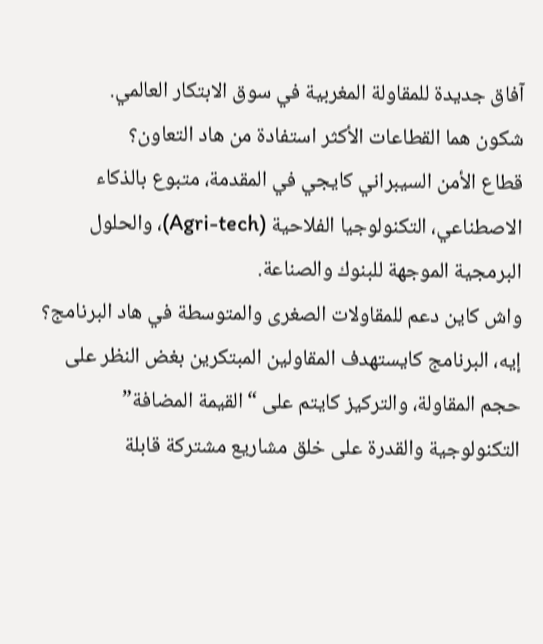آفاق جديدة للمقاولة المغربية في سوق الابتكار العالمي.
شكون هما القطاعات الأكثر استفادة من هاد التعاون؟
قطاع الأمن السيبراني كايجي في المقدمة، متبوع بالذكاء الاصطناعي، التكنولوجيا الفلاحية (Agri-tech)، والحلول البرمجية الموجهة للبنوك والصناعة.
واش كاين دعم للمقاولات الصغرى والمتوسطة في هاد البرنامج؟
إيه، البرنامج كايستهدف المقاولين المبتكرين بغض النظر على حجم المقاولة، والتركيز كايتم على “القيمة المضافة” التكنولوجية والقدرة على خلق مشاريع مشتركة قابلة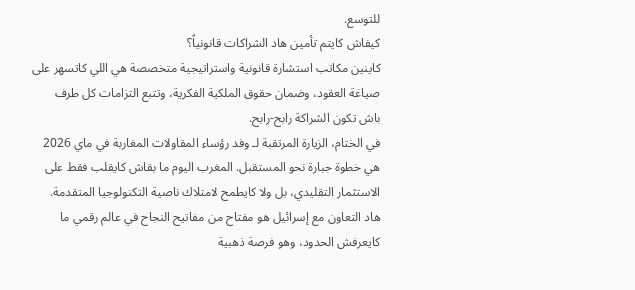للتوسع.
كيفاش كايتم تأمين هاد الشراكات قانونياً؟
كاينين مكاتب استشارة قانونية واستراتيجية متخصصة هي اللي كاتسهر على صياغة العقود، وضمان حقوق الملكية الفكرية، وتتبع التزامات كل طرف باش تكون الشراكة رابح-رابح.
في الختام، الزيارة المرتقبة لـ وفد رؤساء المقاولات المغاربة في ماي 2026 هي خطوة جبارة نحو المستقبل. المغرب اليوم ما بقاش كايقلب فقط على الاستثمار التقليدي، بل ولا كايطمح لامتلاك ناصية التكنولوجيا المتقدمة. هاد التعاون مع إسرائيل هو مفتاح من مفاتيح النجاح في عالم رقمي ما كايعرفش الحدود، وهو فرصة ذهبية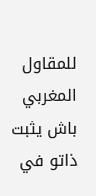للمقاول المغربي باش يثبت ذاتو في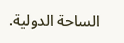الساحة الدولية.